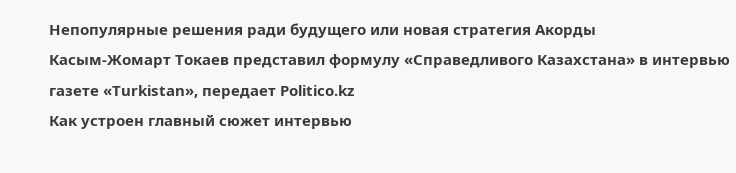Непопулярные решения ради будущего или новая стратегия Акорды
Касым-Жомарт Токаев представил формулу «Справедливого Казахстана» в интервью газете «Turkistan», передает Politico.kz
Как устроен главный сюжет интервью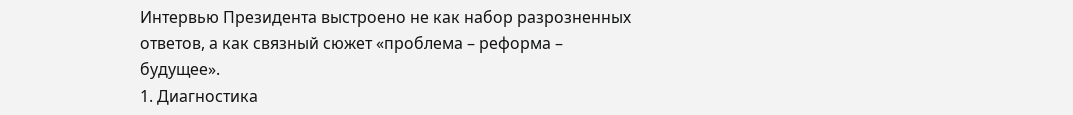Интервью Президента выстроено не как набор разрозненных ответов, а как связный сюжет «проблема – реформа – будущее».
1. Диагностика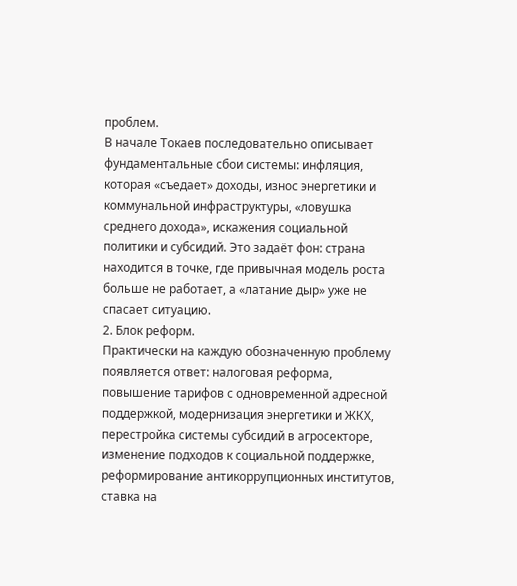проблем.
В начале Токаев последовательно описывает фундаментальные сбои системы: инфляция, которая «съедает» доходы, износ энергетики и коммунальной инфраструктуры, «ловушка среднего дохода», искажения социальной политики и субсидий. Это задаёт фон: страна находится в точке, где привычная модель роста больше не работает, а «латание дыр» уже не спасает ситуацию.
2. Блок реформ.
Практически на каждую обозначенную проблему появляется ответ: налоговая реформа, повышение тарифов с одновременной адресной поддержкой, модернизация энергетики и ЖКХ, перестройка системы субсидий в агросекторе, изменение подходов к социальной поддержке, реформирование антикоррупционных институтов, ставка на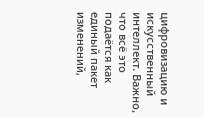цифровизацию и искусственный интеллект. Важно, что всё это подаётся как единый пакет изменений,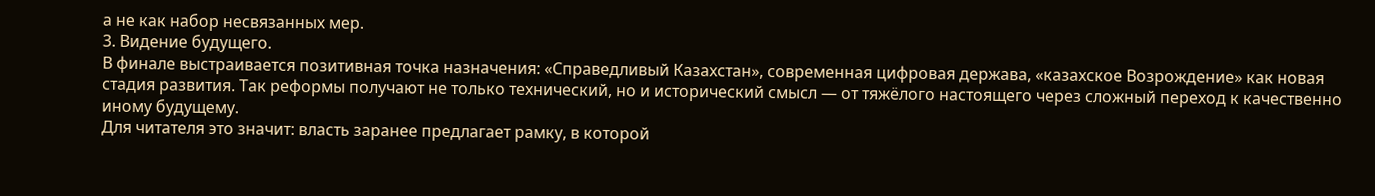а не как набор несвязанных мер.
3. Видение будущего.
В финале выстраивается позитивная точка назначения: «Справедливый Казахстан», современная цифровая держава, «казахское Возрождение» как новая стадия развития. Так реформы получают не только технический, но и исторический смысл — от тяжёлого настоящего через сложный переход к качественно иному будущему.
Для читателя это значит: власть заранее предлагает рамку, в которой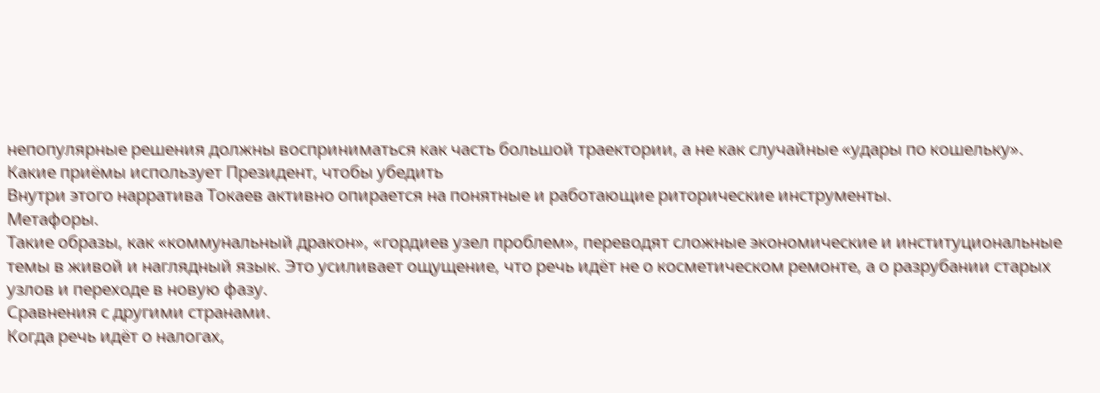непопулярные решения должны восприниматься как часть большой траектории, а не как случайные «удары по кошельку».
Какие приёмы использует Президент, чтобы убедить
Внутри этого нарратива Токаев активно опирается на понятные и работающие риторические инструменты.
Метафоры.
Такие образы, как «коммунальный дракон», «гордиев узел проблем», переводят сложные экономические и институциональные темы в живой и наглядный язык. Это усиливает ощущение, что речь идёт не о косметическом ремонте, а о разрубании старых узлов и переходе в новую фазу.
Сравнения с другими странами.
Когда речь идёт о налогах,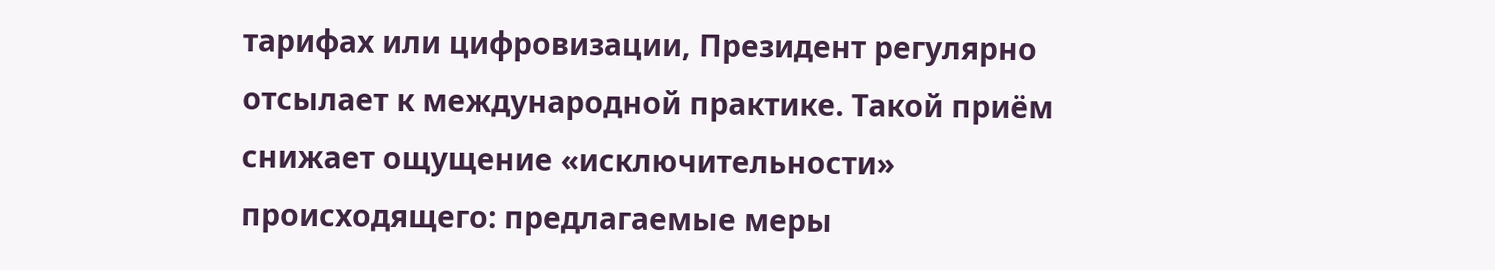тарифах или цифровизации, Президент регулярно отсылает к международной практике. Такой приём снижает ощущение «исключительности» происходящего: предлагаемые меры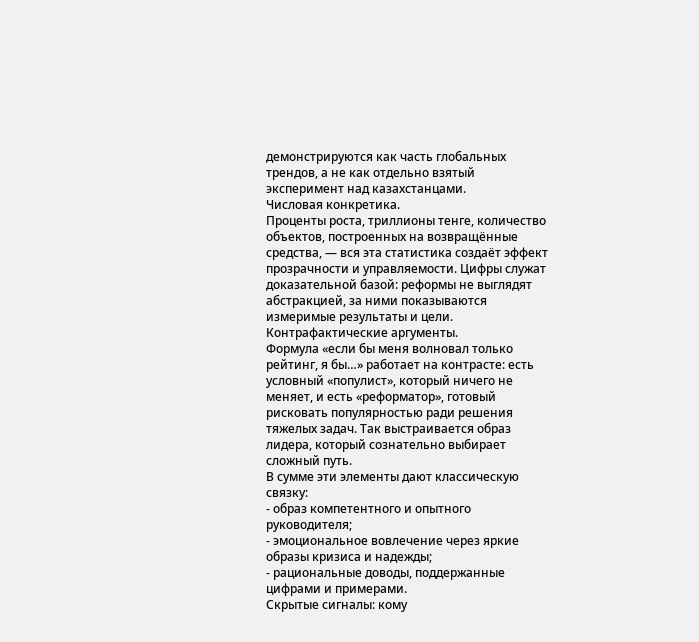демонстрируются как часть глобальных трендов, а не как отдельно взятый эксперимент над казахстанцами.
Числовая конкретика.
Проценты роста, триллионы тенге, количество объектов, построенных на возвращённые средства, — вся эта статистика создаёт эффект прозрачности и управляемости. Цифры служат доказательной базой: реформы не выглядят абстракцией, за ними показываются измеримые результаты и цели.
Контрафактические аргументы.
Формула «если бы меня волновал только рейтинг, я бы…» работает на контрасте: есть условный «популист», который ничего не меняет, и есть «реформатор», готовый рисковать популярностью ради решения тяжелых задач. Так выстраивается образ лидера, который сознательно выбирает сложный путь.
В сумме эти элементы дают классическую связку:
- образ компетентного и опытного руководителя;
- эмоциональное вовлечение через яркие образы кризиса и надежды;
- рациональные доводы, поддержанные цифрами и примерами.
Скрытые сигналы: кому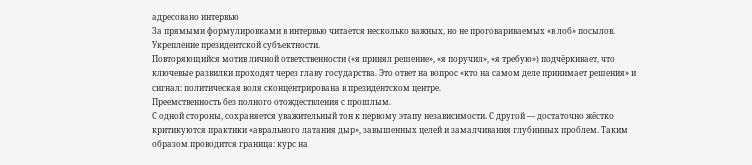адресовано интервью
За прямыми формулировками в интервью читается несколько важных, но не проговариваемых «в лоб» посылов.
Укрепление президентской субъектности.
Повторяющийся мотив личной ответственности («я принял решение», «я поручил», «я требую») подчёркивает, что ключевые развилки проходят через главу государства. Это ответ на вопрос «кто на самом деле принимает решения» и сигнал: политическая воля сконцентрирована в президентском центре.
Преемственность без полного отождествления с прошлым.
С одной стороны, сохраняется уважительный тон к первому этапу независимости. С другой — достаточно жёстко критикуются практики «аврального латания дыр», завышенных целей и замалчивания глубинных проблем. Таким образом проводится граница: курс на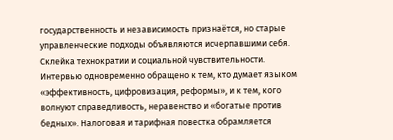государственность и независимость признаётся, но старые управленческие подходы объявляются исчерпавшими себя.
Склейка технократии и социальной чувствительности.
Интервью одновременно обращено к тем, кто думает языком «эффективность, цифровизация, реформы», и к тем, кого волнуют справедливость, неравенство и «богатые против бедных». Налоговая и тарифная повестка обрамляется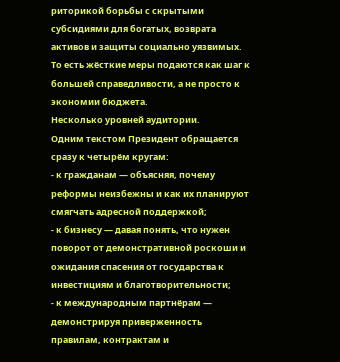риторикой борьбы с скрытыми субсидиями для богатых, возврата активов и защиты социально уязвимых. То есть жёсткие меры подаются как шаг к большей справедливости, а не просто к экономии бюджета.
Несколько уровней аудитории.
Одним текстом Президент обращается сразу к четырём кругам:
- к гражданам — объясняя, почему реформы неизбежны и как их планируют смягчать адресной поддержкой;
- к бизнесу — давая понять, что нужен поворот от демонстративной роскоши и ожидания спасения от государства к инвестициям и благотворительности;
- к международным партнёрам — демонстрируя приверженность правилам, контрактам и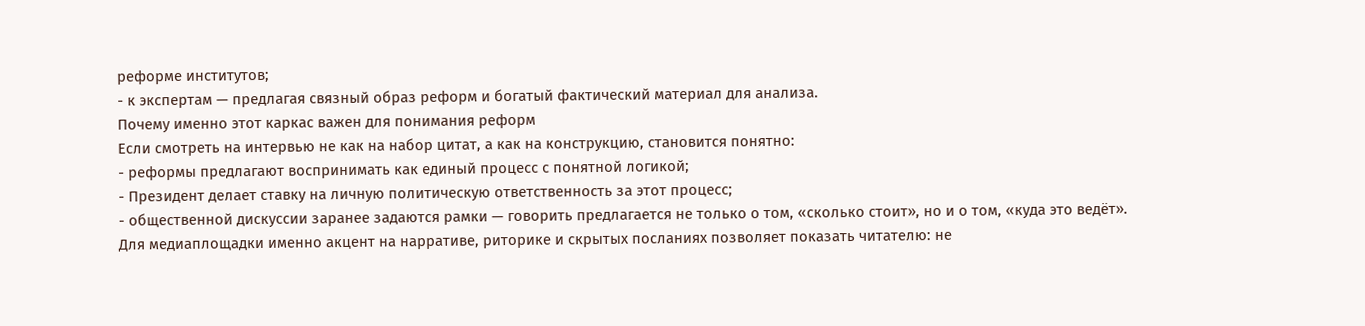реформе институтов;
- к экспертам — предлагая связный образ реформ и богатый фактический материал для анализа.
Почему именно этот каркас важен для понимания реформ
Если смотреть на интервью не как на набор цитат, а как на конструкцию, становится понятно:
- реформы предлагают воспринимать как единый процесс с понятной логикой;
- Президент делает ставку на личную политическую ответственность за этот процесс;
- общественной дискуссии заранее задаются рамки — говорить предлагается не только о том, «сколько стоит», но и о том, «куда это ведёт».
Для медиаплощадки именно акцент на нарративе, риторике и скрытых посланиях позволяет показать читателю: не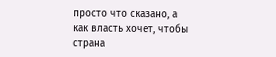просто что сказано, а как власть хочет, чтобы страна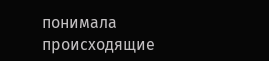понимала происходящие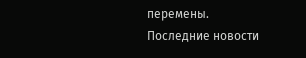перемены.
Последние новости